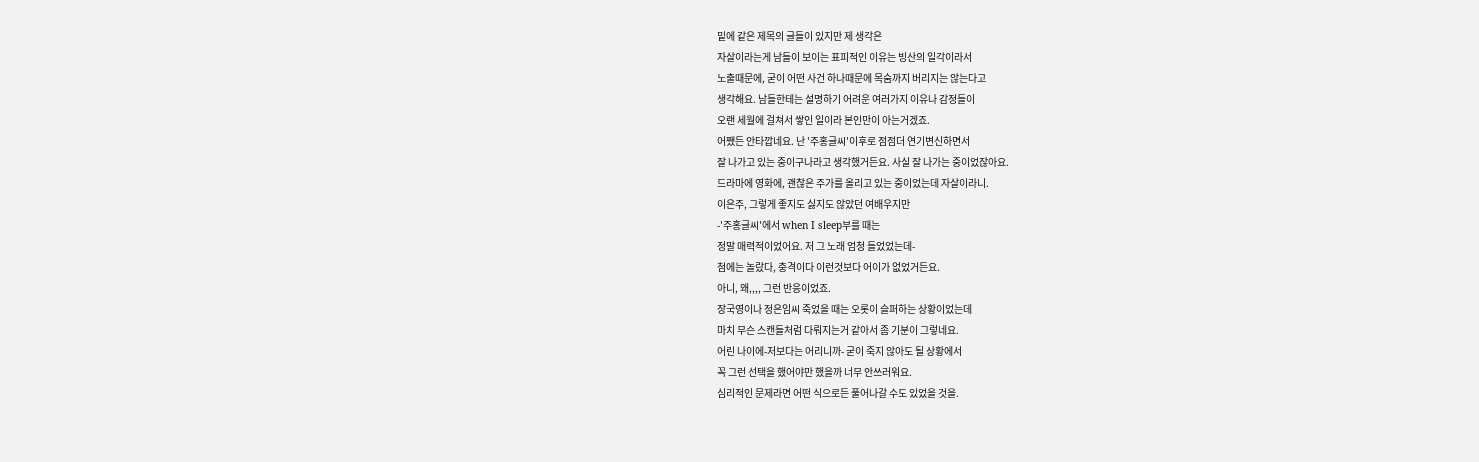밑에 같은 제목의 글들이 있지만 제 생각은
자살이라는게 남들이 보이는 표피적인 이유는 빙산의 일각이라서
노출때문에, 굳이 어떤 사건 하나때문에 목숨까지 버리지는 않는다고
생각해요. 남들한테는 설명하기 어려운 여러가지 이유나 감정들이
오랜 세월에 걸쳐서 쌓인 일이라 본인만이 아는거겠죠.
어쨌든 안타깝네요. 난 '주홍글씨'이후로 점점더 연기변신하면서
잘 나가고 있는 중이구나라고 생각했거든요. 사실 잘 나가는 중이었잖아요.
드라마에 영화에, 괜찮은 주가를 올리고 있는 중이었는데 자살이라니.
이은주, 그렇게 좋지도 싫지도 않았던 여배우지만
-'주홍글씨'에서 when I sleep부를 때는
정말 매력적이었어요. 저 그 노래 엄청 들었었는데-
첨에는 놀랐다, 충격이다 이런것보다 어이가 없었거든요.
아니, 왜,,,, 그런 반응이었죠.
장국영이나 정은임씨 죽었을 때는 오롯이 슬퍼하는 상황이었는데
마치 무슨 스캔들처럼 다뤄지는거 같아서 좀 기분이 그렇네요.
어린 나이에-저보다는 어리니까- 굳이 죽지 않아도 될 상황에서
꼭 그런 선택을 했어야만 했을까 너무 안쓰러워요.
심리적인 문제라면 어떤 식으로든 풀어나갈 수도 있었을 것을.